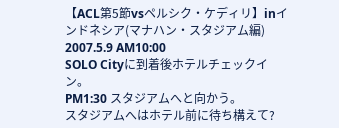【ACL第5節vsペルシク・ケディリ】inインドネシア(マナハン・スタジアム編)
2007.5.9 AM10:00
SOLO Cityに到着後ホテルチェックイン。
PM1:30 スタジアムへと向かう。
スタジアムへはホテル前に待ち構えて?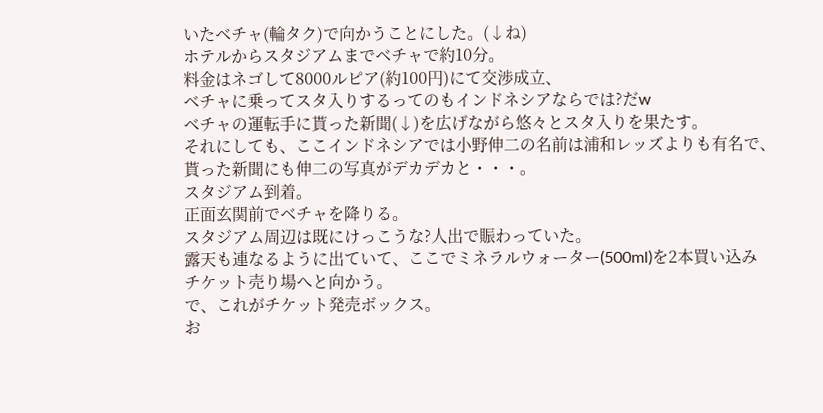いたベチャ(輪タク)で向かうことにした。(↓ね)
ホテルからスタジアムまでベチャで約10分。
料金はネゴして8000ルピア(約100円)にて交渉成立、
ベチャに乗ってスタ入りするってのもインドネシアならでは?だw
ベチャの運転手に貰った新聞(↓)を広げながら悠々とスタ入りを果たす。
それにしても、ここインドネシアでは小野伸二の名前は浦和レッズよりも有名で、
貰った新聞にも伸二の写真がデカデカと・・・。
スタジアム到着。
正面玄関前でベチャを降りる。
スタジアム周辺は既にけっこうな?人出で賑わっていた。
露天も連なるように出ていて、ここでミネラルウォーター(500ml)を2本買い込み
チケット売り場へと向かう。
で、これがチケット発売ボックス。
お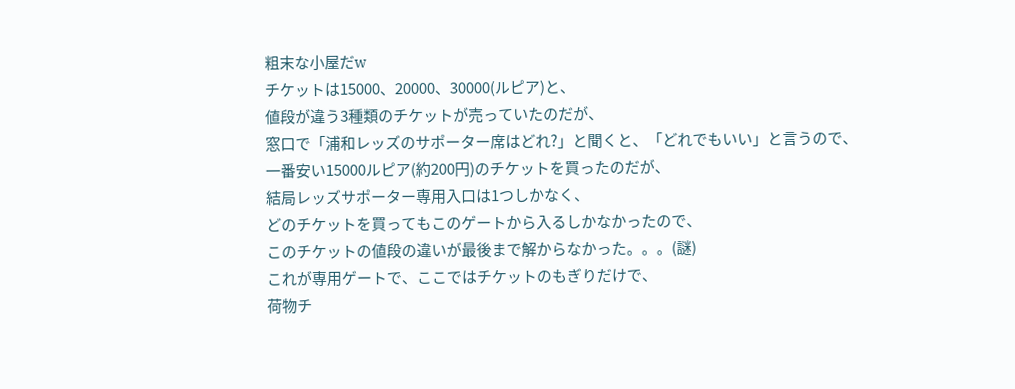粗末な小屋だw
チケットは15000、20000、30000(ルピア)と、
値段が違う3種類のチケットが売っていたのだが、
窓口で「浦和レッズのサポーター席はどれ?」と聞くと、「どれでもいい」と言うので、
一番安い15000ルピア(約200円)のチケットを買ったのだが、
結局レッズサポーター専用入口は1つしかなく、
どのチケットを買ってもこのゲートから入るしかなかったので、
このチケットの値段の違いが最後まで解からなかった。。。(謎)
これが専用ゲートで、ここではチケットのもぎりだけで、
荷物チ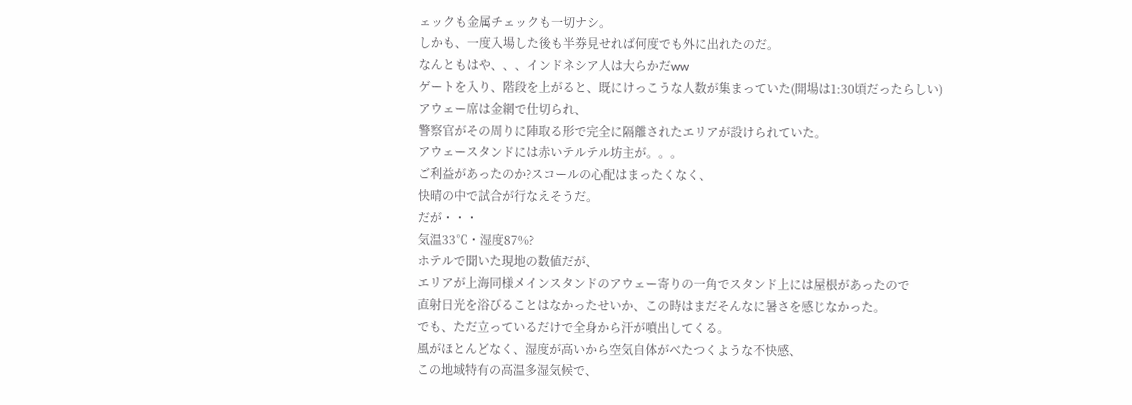ェックも金属チェックも一切ナシ。
しかも、一度入場した後も半券見せれば何度でも外に出れたのだ。
なんともはや、、、インドネシア人は大らかだww
ゲートを入り、階段を上がると、既にけっこうな人数が集まっていた(開場は1:30頃だったらしい)
アウェー席は金網で仕切られ、
警察官がその周りに陣取る形で完全に隔離されたエリアが設けられていた。
アウェースタンドには赤いテルテル坊主が。。。
ご利益があったのか?スコールの心配はまったくなく、
快晴の中で試合が行なえそうだ。
だが・・・
気温33℃・湿度87%?
ホテルで聞いた現地の数値だが、
エリアが上海同様メインスタンドのアウェー寄りの一角でスタンド上には屋根があったので
直射日光を浴びることはなかったせいか、この時はまだそんなに暑さを感じなかった。
でも、ただ立っているだけで全身から汗が噴出してくる。
風がほとんどなく、湿度が高いから空気自体がべたつくような不快感、
この地域特有の高温多湿気候で、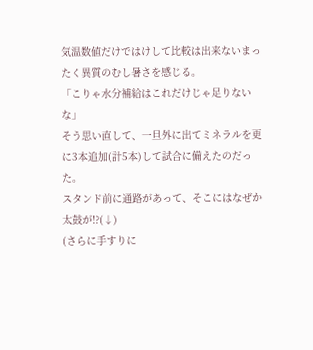気温数値だけではけして比較は出来ないまったく異質のむし暑さを感じる。
「こりゃ水分補給はこれだけじゃ足りないな」
そう思い直して、一旦外に出てミネラルを更に3本追加(計5本)して試合に備えたのだった。
スタンド前に通路があって、そこにはなぜか太鼓が!?(↓)
(さらに手すりに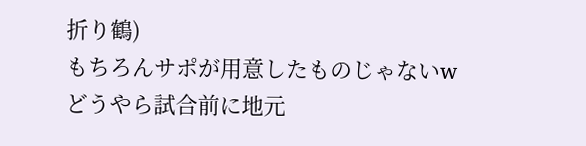折り鶴)
もちろんサポが用意したものじゃないw
どうやら試合前に地元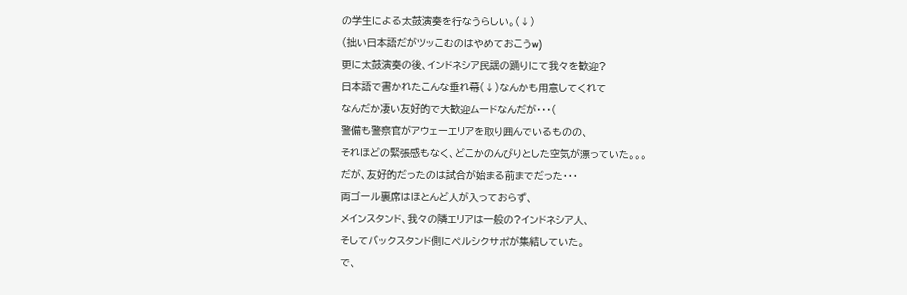の学生による太鼓演奏を行なうらしい。(↓)
(拙い日本語だがツッこむのはやめておこうw)
更に太鼓演奏の後、インドネシア民謡の踊りにて我々を歓迎?
日本語で書かれたこんな垂れ幕(↓)なんかも用意してくれて
なんだか凄い友好的で大歓迎ムードなんだが・・・(
警備も警察官がアウェーエリアを取り囲んでいるものの、
それほどの緊張感もなく、どこかのんびりとした空気が漂っていた。。。
だが、友好的だったのは試合が始まる前までだった・・・
両ゴール裏席はほとんど人が入っておらず、
メインスタンド、我々の隣エリアは一般の?インドネシア人、
そしてバックスタンド側にペルシクサポが集結していた。
で、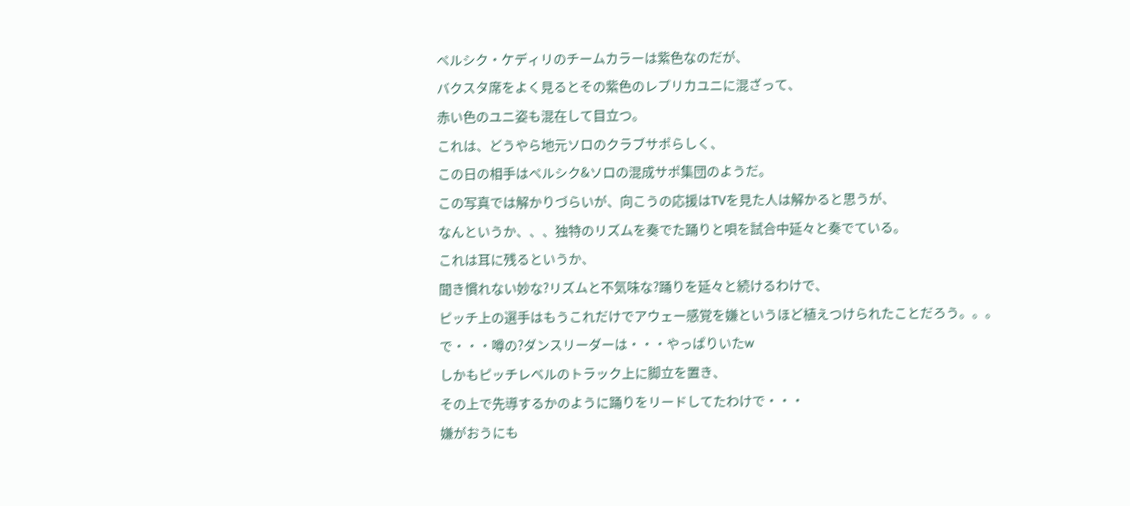ペルシク・ケディリのチームカラーは紫色なのだが、
バクスタ席をよく見るとその紫色のレプリカユニに混ざって、
赤い色のユニ姿も混在して目立つ。
これは、どうやら地元ソロのクラブサポらしく、
この日の相手はペルシク&ソロの混成サポ集団のようだ。
この写真では解かりづらいが、向こうの応援はTVを見た人は解かると思うが、
なんというか、、、独特のリズムを奏でた踊りと唄を試合中延々と奏でている。
これは耳に残るというか、
聞き慣れない妙な?リズムと不気味な?踊りを延々と続けるわけで、
ピッチ上の選手はもうこれだけでアウェー感覚を嫌というほど植えつけられたことだろう。。。
で・・・噂の?ダンスリーダーは・・・やっぱりいたw
しかもピッチレベルのトラック上に脚立を置き、
その上で先導するかのように踊りをリードしてたわけで・・・
嫌がおうにも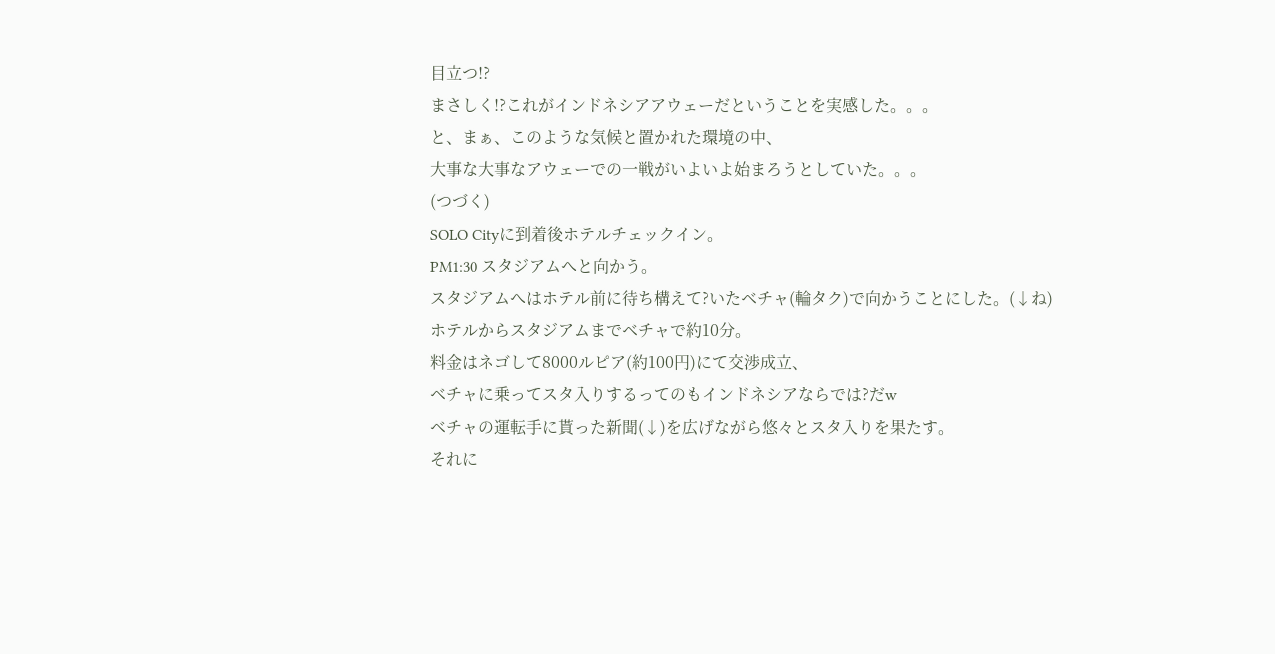目立つ!?
まさしく!?これがインドネシアアウェーだということを実感した。。。
と、まぁ、このような気候と置かれた環境の中、
大事な大事なアウェーでの一戦がいよいよ始まろうとしていた。。。
(つづく)
SOLO Cityに到着後ホテルチェックイン。
PM1:30 スタジアムへと向かう。
スタジアムへはホテル前に待ち構えて?いたベチャ(輪タク)で向かうことにした。(↓ね)
ホテルからスタジアムまでベチャで約10分。
料金はネゴして8000ルピア(約100円)にて交渉成立、
ベチャに乗ってスタ入りするってのもインドネシアならでは?だw
ベチャの運転手に貰った新聞(↓)を広げながら悠々とスタ入りを果たす。
それに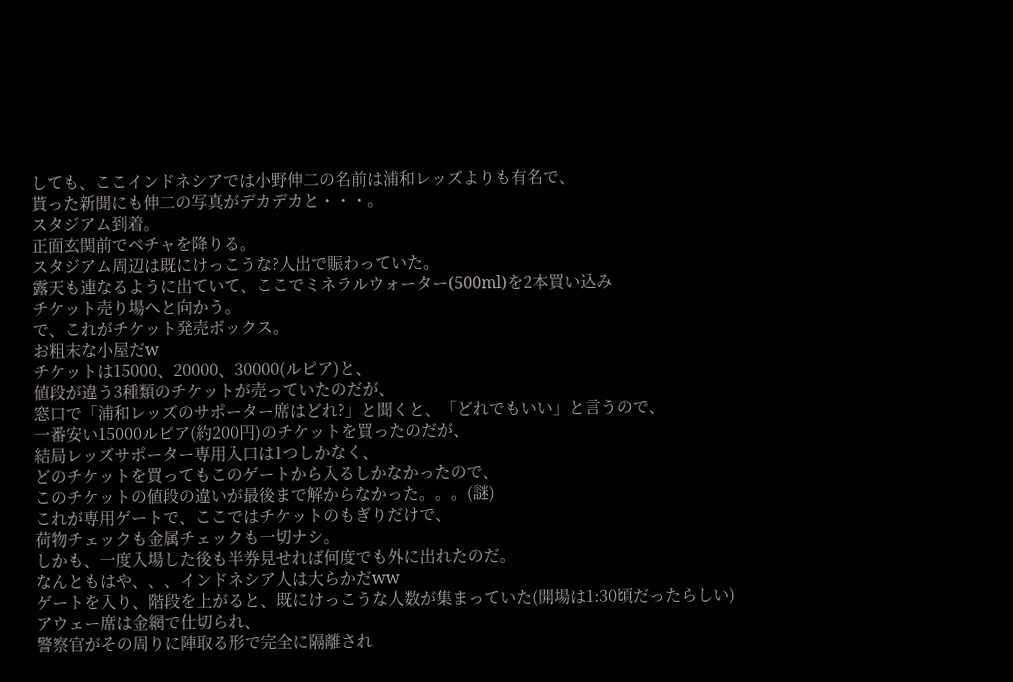しても、ここインドネシアでは小野伸二の名前は浦和レッズよりも有名で、
貰った新聞にも伸二の写真がデカデカと・・・。
スタジアム到着。
正面玄関前でベチャを降りる。
スタジアム周辺は既にけっこうな?人出で賑わっていた。
露天も連なるように出ていて、ここでミネラルウォーター(500ml)を2本買い込み
チケット売り場へと向かう。
で、これがチケット発売ボックス。
お粗末な小屋だw
チケットは15000、20000、30000(ルピア)と、
値段が違う3種類のチケットが売っていたのだが、
窓口で「浦和レッズのサポーター席はどれ?」と聞くと、「どれでもいい」と言うので、
一番安い15000ルピア(約200円)のチケットを買ったのだが、
結局レッズサポーター専用入口は1つしかなく、
どのチケットを買ってもこのゲートから入るしかなかったので、
このチケットの値段の違いが最後まで解からなかった。。。(謎)
これが専用ゲートで、ここではチケットのもぎりだけで、
荷物チェックも金属チェックも一切ナシ。
しかも、一度入場した後も半券見せれば何度でも外に出れたのだ。
なんともはや、、、インドネシア人は大らかだww
ゲートを入り、階段を上がると、既にけっこうな人数が集まっていた(開場は1:30頃だったらしい)
アウェー席は金網で仕切られ、
警察官がその周りに陣取る形で完全に隔離され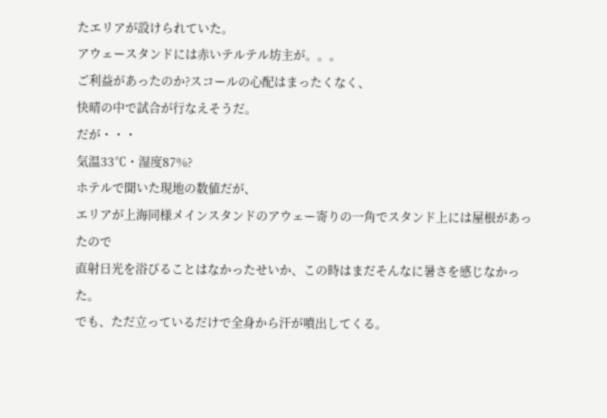たエリアが設けられていた。
アウェースタンドには赤いテルテル坊主が。。。
ご利益があったのか?スコールの心配はまったくなく、
快晴の中で試合が行なえそうだ。
だが・・・
気温33℃・湿度87%?
ホテルで聞いた現地の数値だが、
エリアが上海同様メインスタンドのアウェー寄りの一角でスタンド上には屋根があったので
直射日光を浴びることはなかったせいか、この時はまだそんなに暑さを感じなかった。
でも、ただ立っているだけで全身から汗が噴出してくる。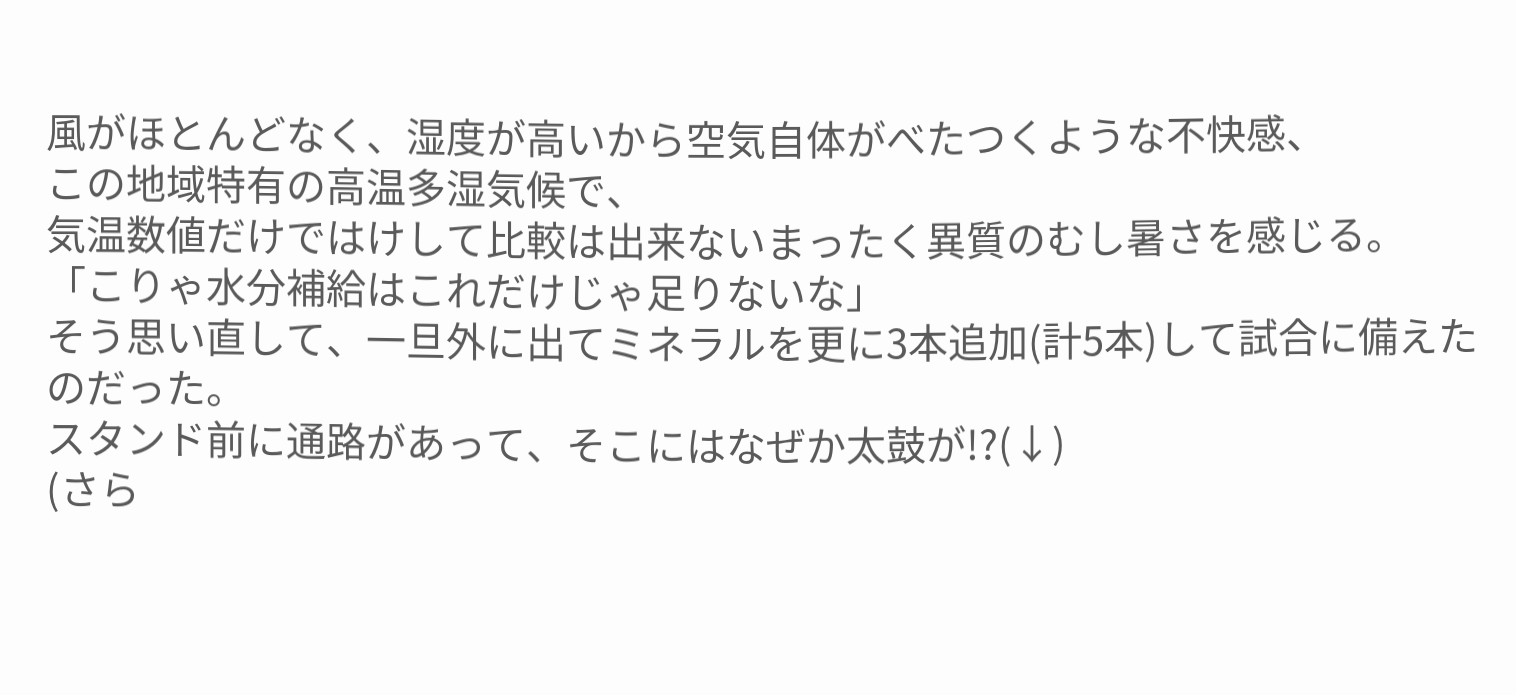風がほとんどなく、湿度が高いから空気自体がべたつくような不快感、
この地域特有の高温多湿気候で、
気温数値だけではけして比較は出来ないまったく異質のむし暑さを感じる。
「こりゃ水分補給はこれだけじゃ足りないな」
そう思い直して、一旦外に出てミネラルを更に3本追加(計5本)して試合に備えたのだった。
スタンド前に通路があって、そこにはなぜか太鼓が!?(↓)
(さら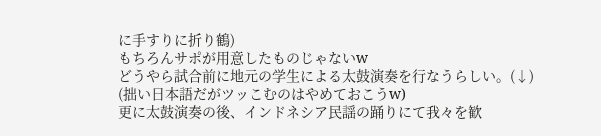に手すりに折り鶴)
もちろんサポが用意したものじゃないw
どうやら試合前に地元の学生による太鼓演奏を行なうらしい。(↓)
(拙い日本語だがツッこむのはやめておこうw)
更に太鼓演奏の後、インドネシア民謡の踊りにて我々を歓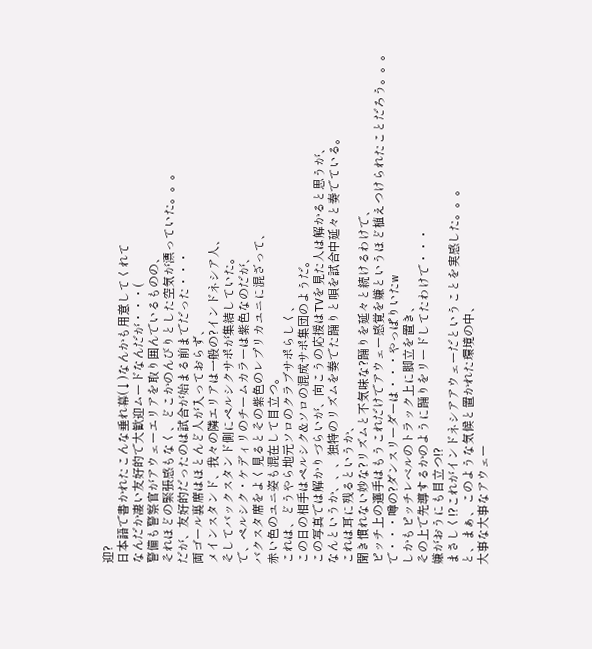迎?
日本語で書かれたこんな垂れ幕(↓)なんかも用意してくれて
なんだか凄い友好的で大歓迎ムードなんだが・・・(
警備も警察官がアウェーエリアを取り囲んでいるものの、
それほどの緊張感もなく、どこかのんびりとした空気が漂っていた。。。
だが、友好的だったのは試合が始まる前までだった・・・
両ゴール裏席はほとんど人が入っておらず、
メインスタンド、我々の隣エリアは一般の?インドネシア人、
そしてバックスタンド側にペルシクサポが集結していた。
で、ペルシク・ケディリのチームカラーは紫色なのだが、
バクスタ席をよく見るとその紫色のレプリカユニに混ざって、
赤い色のユニ姿も混在して目立つ。
これは、どうやら地元ソロのクラブサポらしく、
この日の相手はペルシク&ソロの混成サポ集団のようだ。
この写真では解かりづらいが、向こうの応援はTVを見た人は解かると思うが、
なんというか、、、独特のリズムを奏でた踊りと唄を試合中延々と奏でている。
これは耳に残るというか、
聞き慣れない妙な?リズムと不気味な?踊りを延々と続けるわけで、
ピッチ上の選手はもうこれだけでアウェー感覚を嫌というほど植えつけられたことだろう。。。
で・・・噂の?ダンスリーダーは・・・やっぱりいたw
しかもピッチレベルのトラック上に脚立を置き、
その上で先導するかのように踊りをリードしてたわけで・・・
嫌がおうにも目立つ!?
まさしく!?これがインドネシアアウェーだということを実感した。。。
と、まぁ、このような気候と置かれた環境の中、
大事な大事なアウェー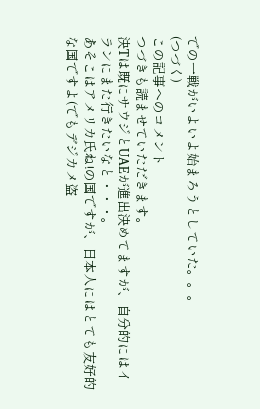での一戦がいよいよ始まろうとしていた。。。
(つづく)
この記事へのコメント
つづきも読ませていただきます。
決Tは既にサウジとUAEが進出決めてますが、自分的にはイランにまた行きたいなと・・・。
あそこはアメリカ氏ね!の国ですが、日本人にはとても友好的な国ですよ(でもデジカメ盗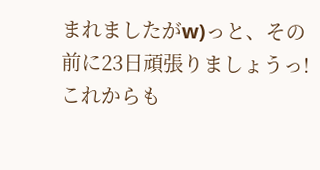まれましたがw)っと、その前に23日頑張りましょうっ!これからも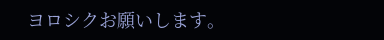ヨロシクお願いします。